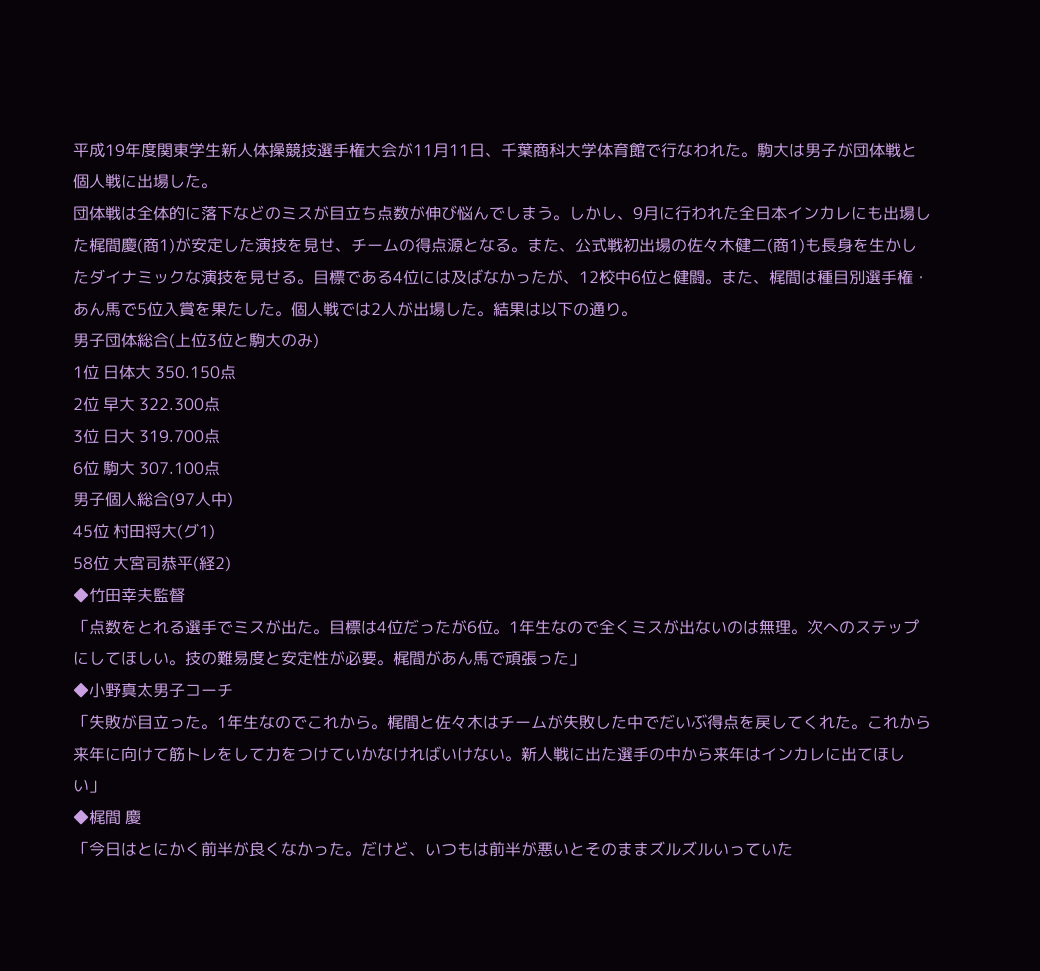平成19年度関東学生新人体操競技選手権大会が11月11日、千葉商科大学体育館で行なわれた。駒大は男子が団体戦と個人戦に出場した。
団体戦は全体的に落下などのミスが目立ち点数が伸び悩んでしまう。しかし、9月に行われた全日本インカレにも出場した梶間慶(商1)が安定した演技を見せ、チームの得点源となる。また、公式戦初出場の佐々木健二(商1)も長身を生かしたダイナミックな演技を見せる。目標である4位には及ばなかったが、12校中6位と健闘。また、梶間は種目別選手権・あん馬で5位入賞を果たした。個人戦では2人が出場した。結果は以下の通り。
男子団体総合(上位3位と駒大のみ)
1位 日体大 350.150点
2位 早大 322.300点
3位 日大 319.700点
6位 駒大 307.100点
男子個人総合(97人中)
45位 村田将大(グ1)
58位 大宮司恭平(経2)
◆竹田幸夫監督
「点数をとれる選手でミスが出た。目標は4位だったが6位。1年生なので全くミスが出ないのは無理。次へのステップにしてほしい。技の難易度と安定性が必要。梶間があん馬で頑張った」
◆小野真太男子コーチ
「失敗が目立った。1年生なのでこれから。梶間と佐々木はチームが失敗した中でだいぶ得点を戻してくれた。これから来年に向けて筋トレをして力をつけていかなければいけない。新人戦に出た選手の中から来年はインカレに出てほしい」
◆梶間 慶
「今日はとにかく前半が良くなかった。だけど、いつもは前半が悪いとそのままズルズルいっていた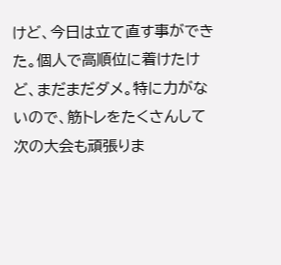けど、今日は立て直す事ができた。個人で高順位に着けたけど、まだまだダメ。特に力がないので、筋トレをたくさんして次の大会も頑張りま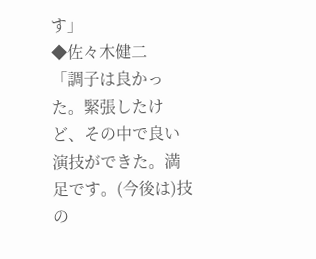す」
◆佐々木健二
「調子は良かった。緊張したけど、その中で良い演技ができた。満足です。(今後は)技の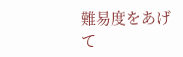難易度をあげて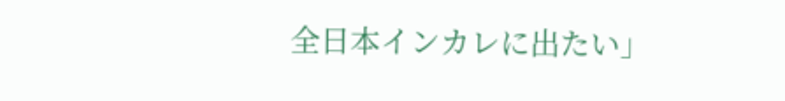全日本インカレに出たい」